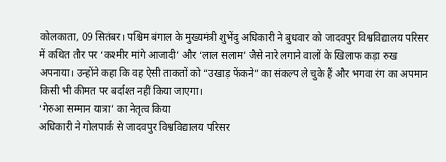कोलकाता, 09 सितंबर। पश्चिम बंगाल के मुख्यमंत्री शुभेंदु अधिकारी ने बुधवार को जादवपुर विश्वविद्यालय परिसर में कथित तौर पर ‘कश्मीर मांगे आजादी’ और ‘लाल सलाम’ जैसे नारे लगाने वालों के खिलाफ कड़ा रुख अपनाया। उन्होंने कहा कि वह ऐसी ताकतों को “उखाड़ फेंकने” का संकल्प ले चुके हैं और भगवा रंग का अपमान किसी भी कीमत पर बर्दाश्त नहीं किया जाएगा।
‘गेरुआ सम्मान यात्रा’ का नेतृत्व किया
अधिकारी ने गोलपार्क से जादवपुर विश्वविद्यालय परिसर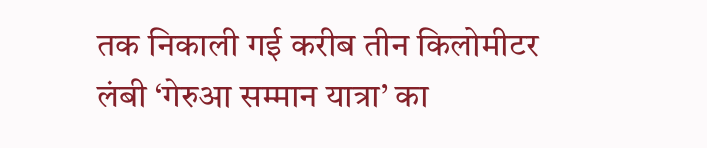तक निकाली गई करीब तीन किलोमीटर लंबी ‘गेरुआ सम्मान यात्रा’ का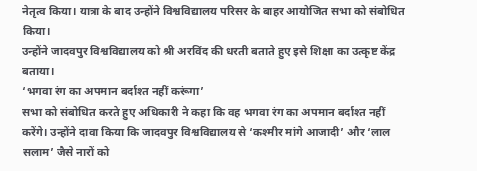नेतृत्व किया। यात्रा के बाद उन्होंने विश्वविद्यालय परिसर के बाहर आयोजित सभा को संबोधित किया।
उन्होंने जादवपुर विश्वविद्यालय को श्री अरविंद की धरती बताते हुए इसे शिक्षा का उत्कृष्ट केंद्र बताया।
‘भगवा रंग का अपमान बर्दाश्त नहीं करूंगा’
सभा को संबोधित करते हुए अधिकारी ने कहा कि वह भगवा रंग का अपमान बर्दाश्त नहीं करेंगे। उन्होंने दावा किया कि जादवपुर विश्वविद्यालय से ‘कश्मीर मांगे आजादी’ और ‘लाल सलाम’ जैसे नारों को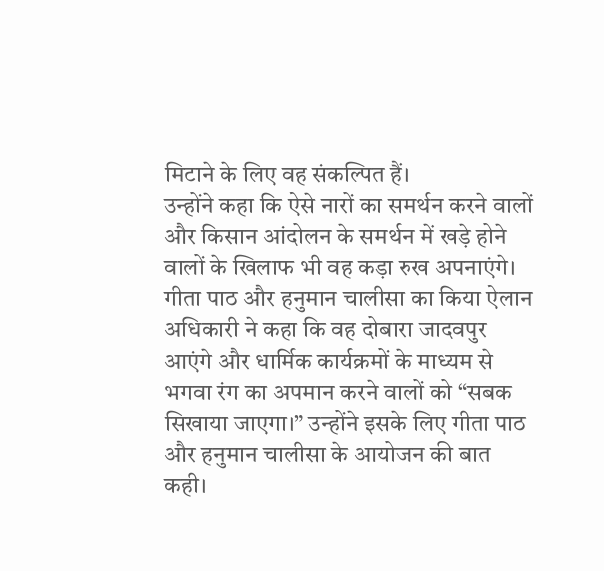मिटाने के लिए वह संकल्पित हैं।
उन्होंने कहा कि ऐसे नारों का समर्थन करने वालों और किसान आंदोलन के समर्थन में खड़े होने वालों के खिलाफ भी वह कड़ा रुख अपनाएंगे।
गीता पाठ और हनुमान चालीसा का किया ऐलान
अधिकारी ने कहा कि वह दोबारा जादवपुर आएंगे और धार्मिक कार्यक्रमों के माध्यम से भगवा रंग का अपमान करने वालों को “सबक सिखाया जाएगा।” उन्होंने इसके लिए गीता पाठ और हनुमान चालीसा के आयोजन की बात कही।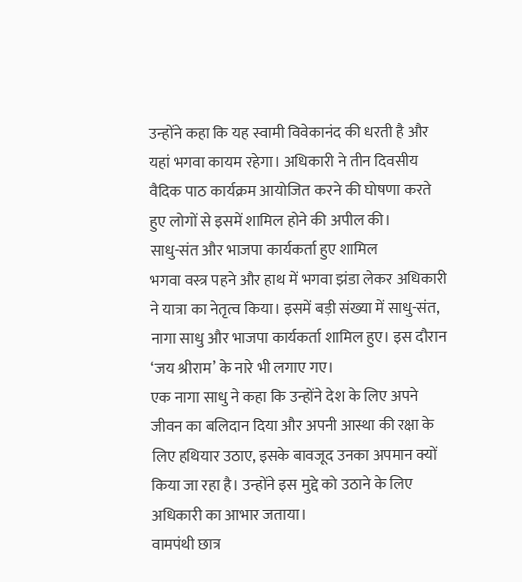उन्होंने कहा कि यह स्वामी विवेकानंद की धरती है और यहां भगवा कायम रहेगा। अधिकारी ने तीन दिवसीय वैदिक पाठ कार्यक्रम आयोजित करने की घोषणा करते हुए लोगों से इसमें शामिल होने की अपील की।
साधु-संत और भाजपा कार्यकर्ता हुए शामिल
भगवा वस्त्र पहने और हाथ में भगवा झंडा लेकर अधिकारी ने यात्रा का नेतृत्व किया। इसमें बड़ी संख्या में साधु-संत, नागा साधु और भाजपा कार्यकर्ता शामिल हुए। इस दौरान ‘जय श्रीराम’ के नारे भी लगाए गए।
एक नागा साधु ने कहा कि उन्होंने देश के लिए अपने जीवन का बलिदान दिया और अपनी आस्था की रक्षा के लिए हथियार उठाए, इसके बावजूद उनका अपमान क्यों किया जा रहा है। उन्होंने इस मुद्दे को उठाने के लिए अधिकारी का आभार जताया।
वामपंथी छात्र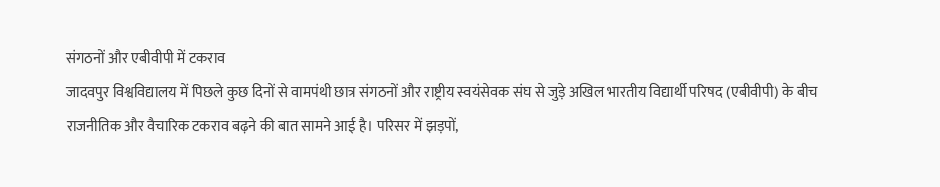संगठनों और एबीवीपी में टकराव
जादवपुर विश्वविद्यालय में पिछले कुछ दिनों से वामपंथी छात्र संगठनों और राष्ट्रीय स्वयंसेवक संघ से जुड़े अखिल भारतीय विद्यार्थी परिषद (एबीवीपी) के बीच राजनीतिक और वैचारिक टकराव बढ़ने की बात सामने आई है। परिसर में झड़पों,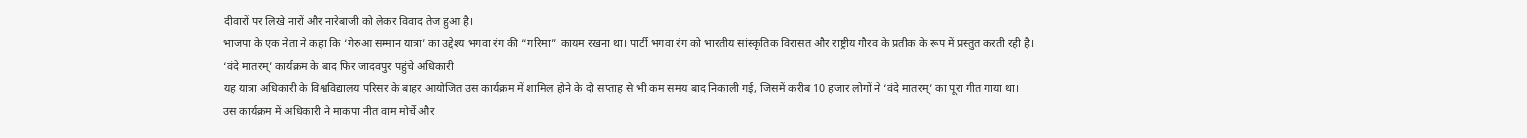दीवारों पर लिखे नारों और नारेबाजी को लेकर विवाद तेज हुआ है।
भाजपा के एक नेता ने कहा कि ‘गेरुआ सम्मान यात्रा’ का उद्देश्य भगवा रंग की “गरिमा” कायम रखना था। पार्टी भगवा रंग को भारतीय सांस्कृतिक विरासत और राष्ट्रीय गौरव के प्रतीक के रूप में प्रस्तुत करती रही है।
‘वंदे मातरम्’ कार्यक्रम के बाद फिर जादवपुर पहुंचे अधिकारी
यह यात्रा अधिकारी के विश्वविद्यालय परिसर के बाहर आयोजित उस कार्यक्रम में शामिल होने के दो सप्ताह से भी कम समय बाद निकाली गई, जिसमें करीब 10 हजार लोगों ने ‘वंदे मातरम्’ का पूरा गीत गाया था।
उस कार्यक्रम में अधिकारी ने माकपा नीत वाम मोर्चे और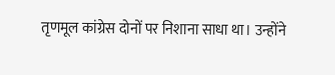तृणमूल कांग्रेस दोनों पर निशाना साधा था। उन्होंने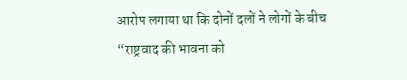आरोप लगाया था कि दोनों दलों ने लोगों के बीच “राष्ट्रवाद की भावना को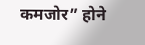कमजोर” होने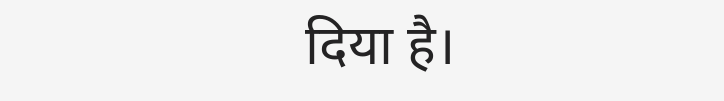दिया है।